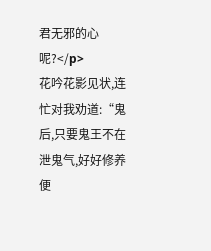君无邪的心呢?</p>
花吟花影见状,连忙对我劝道:“鬼后,只要鬼王不在泄鬼气,好好修养便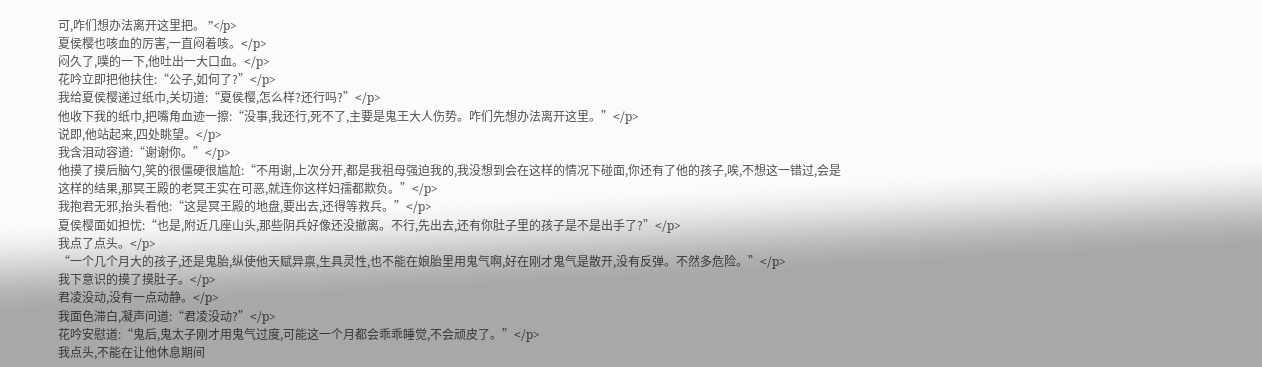可,咋们想办法离开这里把。 ”</p>
夏侯樱也咳血的厉害,一直闷着咳。</p>
闷久了,噗的一下,他吐出一大口血。</p>
花吟立即把他扶住:“公子,如何了?”</p>
我给夏侯樱递过纸巾,关切道:“夏侯樱,怎么样?还行吗?”</p>
他收下我的纸巾,把嘴角血迹一擦:“没事,我还行,死不了,主要是鬼王大人伤势。咋们先想办法离开这里。”</p>
说即,他站起来,四处眺望。</p>
我含泪动容道:“谢谢你。”</p>
他摸了摸后脑勺,笑的很僵硬很尴尬:“不用谢,上次分开,都是我祖母强迫我的,我没想到会在这样的情况下碰面,你还有了他的孩子,唉,不想这一错过,会是这样的结果,那冥王殿的老冥王实在可恶,就连你这样妇孺都欺负。”</p>
我抱君无邪,抬头看他:“这是冥王殿的地盘,要出去,还得等救兵。”</p>
夏侯樱面如担忧:“也是,附近几座山头,那些阴兵好像还没撤离。不行,先出去,还有你肚子里的孩子是不是出手了?”</p>
我点了点头。</p>
“一个几个月大的孩子,还是鬼胎,纵使他天赋异禀,生具灵性,也不能在娘胎里用鬼气啊,好在刚才鬼气是散开,没有反弹。不然多危险。”</p>
我下意识的摸了摸肚子。</p>
君凌没动,没有一点动静。</p>
我面色滞白,凝声问道:“君凌没动?”</p>
花吟安慰道:“鬼后,鬼太子刚才用鬼气过度,可能这一个月都会乖乖睡觉,不会顽皮了。”</p>
我点头,不能在让他休息期间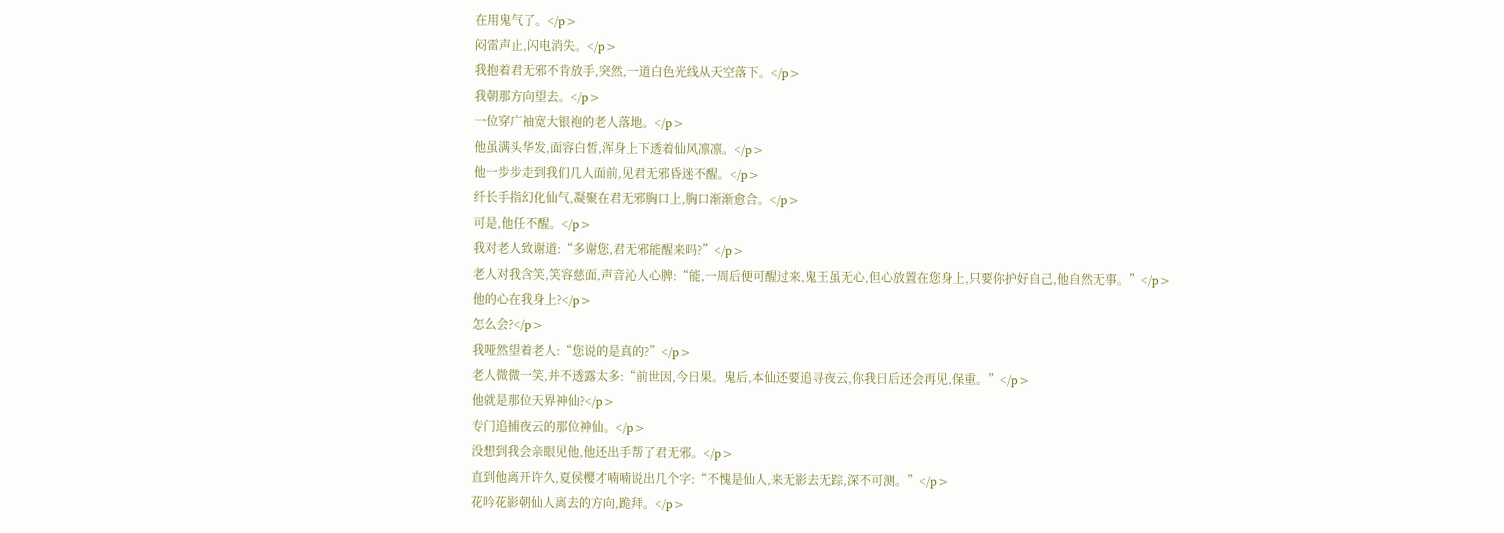在用鬼气了。</p>
闷雷声止,闪电消失。</p>
我抱着君无邪不肯放手,突然,一道白色光线从天空落下。</p>
我朝那方向望去。</p>
一位穿广袖宽大银袍的老人落地。</p>
他虽满头华发,面容白皙,浑身上下透着仙风凛凛。</p>
他一步步走到我们几人面前,见君无邪昏迷不醒。</p>
纤长手指幻化仙气,凝聚在君无邪胸口上,胸口渐渐愈合。</p>
可是,他任不醒。</p>
我对老人致谢道:“多谢您,君无邪能醒来吗?”</p>
老人对我含笑,笑容慈面,声音沁人心脾:“能,一周后便可醒过来,鬼王虽无心,但心放置在您身上,只要你护好自己,他自然无事。”</p>
他的心在我身上?</p>
怎么会?</p>
我哑然望着老人:“您说的是真的?”</p>
老人微微一笑,并不透露太多:“前世因,今日果。鬼后,本仙还要追寻夜云,你我日后还会再见,保重。”</p>
他就是那位天界神仙?</p>
专门追捕夜云的那位神仙。</p>
没想到我会亲眼见他,他还出手帮了君无邪。</p>
直到他离开许久,夏侯樱才喃喃说出几个字:“不愧是仙人,来无影去无踪,深不可测。”</p>
花吟花影朝仙人离去的方向,跪拜。</p>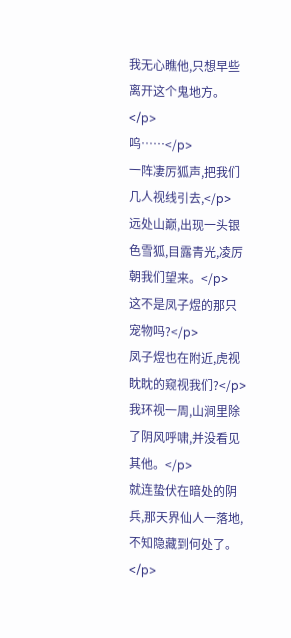我无心瞧他,只想早些离开这个鬼地方。</p>
呜……</p>
一阵凄厉狐声,把我们几人视线引去,</p>
远处山巅,出现一头银色雪狐,目露青光,凌厉朝我们望来。</p>
这不是凤子煜的那只宠物吗?</p>
凤子煜也在附近,虎视眈眈的窥视我们?</p>
我环视一周,山涧里除了阴风呼啸,并没看见其他。</p>
就连蛰伏在暗处的阴兵,那天界仙人一落地,不知隐藏到何处了。</p>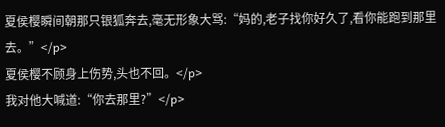夏侯樱瞬间朝那只银狐奔去,毫无形象大骂:“妈的,老子找你好久了,看你能跑到那里去。”</p>
夏侯樱不顾身上伤势,头也不回。</p>
我对他大喊道:“你去那里?”</p>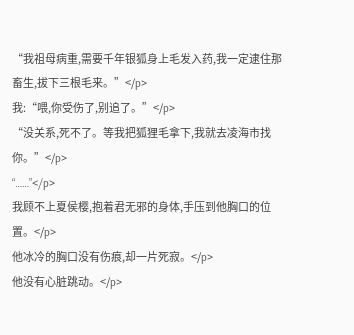“我祖母病重,需要千年银狐身上毛发入药,我一定逮住那畜生,拔下三根毛来。”</p>
我:“喂,你受伤了,别追了。”</p>
“没关系,死不了。等我把狐狸毛拿下,我就去凌海市找你。”</p>
“……”</p>
我顾不上夏侯樱,抱着君无邪的身体,手压到他胸口的位置。</p>
他冰冷的胸口没有伤痕,却一片死寂。</p>
他没有心脏跳动。</p>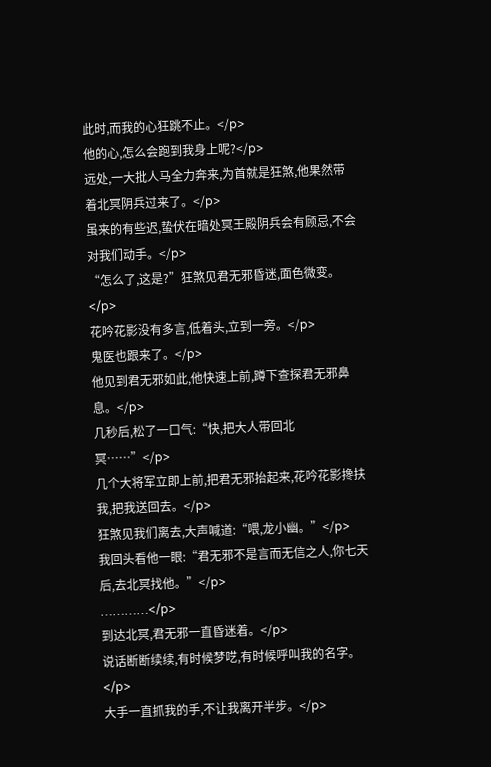此时,而我的心狂跳不止。</p>
他的心,怎么会跑到我身上呢?</p>
远处,一大批人马全力奔来,为首就是狂煞,他果然带着北冥阴兵过来了。</p>
虽来的有些迟,蛰伏在暗处冥王殿阴兵会有顾忌,不会对我们动手。</p>
“怎么了,这是?”狂煞见君无邪昏迷,面色微变。</p>
花吟花影没有多言,低着头,立到一旁。</p>
鬼医也跟来了。</p>
他见到君无邪如此,他快速上前,蹲下查探君无邪鼻息。</p>
几秒后,松了一口气:“快,把大人带回北冥……”</p>
几个大将军立即上前,把君无邪抬起来,花吟花影搀扶我,把我送回去。</p>
狂煞见我们离去,大声喊道:“喂,龙小幽。”</p>
我回头看他一眼:“君无邪不是言而无信之人,你七天后,去北冥找他。”</p>
…………</p>
到达北冥,君无邪一直昏迷着。</p>
说话断断续续,有时候梦呓,有时候呼叫我的名字。</p>
大手一直抓我的手,不让我离开半步。</p>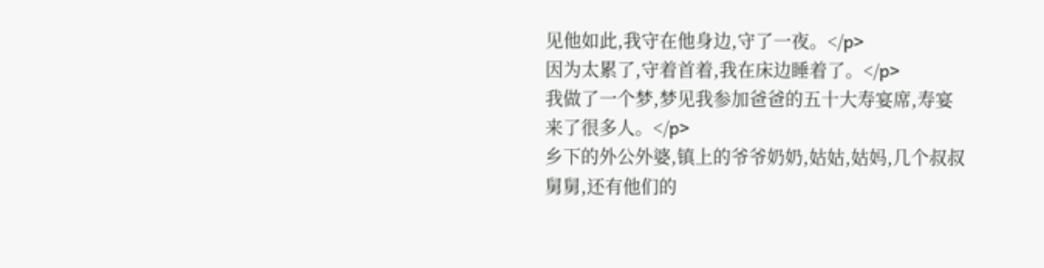见他如此,我守在他身边,守了一夜。</p>
因为太累了,守着首着,我在床边睡着了。</p>
我做了一个梦,梦见我参加爸爸的五十大寿宴席,寿宴来了很多人。</p>
乡下的外公外婆,镇上的爷爷奶奶,姑姑,姑妈,几个叔叔舅舅,还有他们的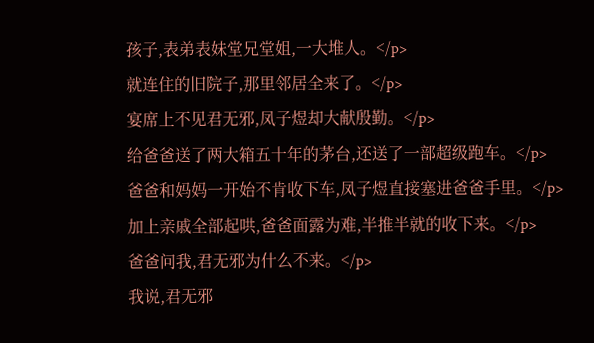孩子,表弟表妹堂兄堂姐,一大堆人。</p>
就连住的旧院子,那里邻居全来了。</p>
宴席上不见君无邪,凤子煜却大献殷勤。</p>
给爸爸送了两大箱五十年的茅台,还送了一部超级跑车。</p>
爸爸和妈妈一开始不肯收下车,凤子煜直接塞进爸爸手里。</p>
加上亲戚全部起哄,爸爸面露为难,半推半就的收下来。</p>
爸爸问我,君无邪为什么不来。</p>
我说,君无邪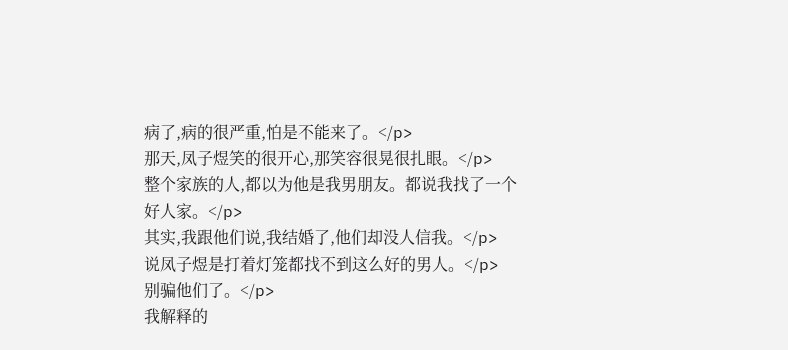病了,病的很严重,怕是不能来了。</p>
那天,凤子煜笑的很开心,那笑容很晃很扎眼。</p>
整个家族的人,都以为他是我男朋友。都说我找了一个好人家。</p>
其实,我跟他们说,我结婚了,他们却没人信我。</p>
说凤子煜是打着灯笼都找不到这么好的男人。</p>
别骗他们了。</p>
我解释的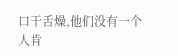口干舌燥,他们没有一个人肯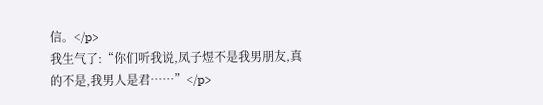信。</p>
我生气了:“你们听我说,凤子煜不是我男朋友,真的不是,我男人是君……”</p>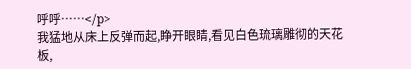呼呼……</p>
我猛地从床上反弹而起,睁开眼睛,看见白色琉璃雕彻的天花板,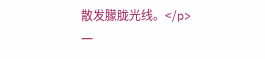散发朦胧光线。</p>
一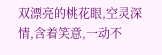双漂亮的桃花眼,空灵深情,含着笑意,一动不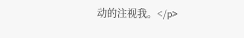动的注视我。</p>